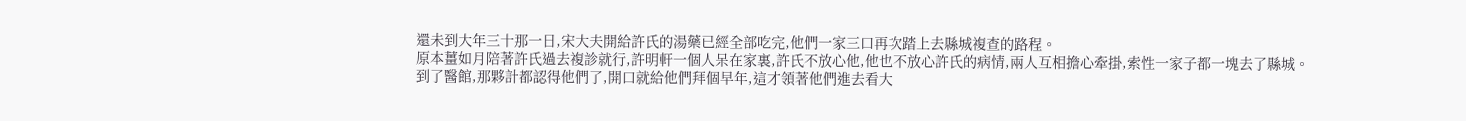還未到大年三十那一日,宋大夫開給許氏的湯藥已經全部吃完,他們一家三口再次踏上去縣城複查的路程。
原本薑如月陪著許氏過去複診就行,許明軒一個人呆在家裏,許氏不放心他,他也不放心許氏的病情,兩人互相擔心牽掛,索性一家子都一塊去了縣城。
到了醫館,那夥計都認得他們了,開口就給他們拜個早年,這才領著他們進去看大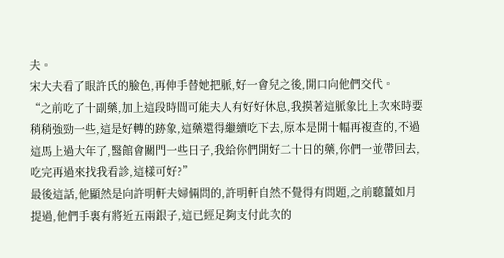夫。
宋大夫看了眼許氏的臉色,再伸手替她把脈,好一會兒之後,開口向他們交代。
“之前吃了十副藥,加上這段時間可能夫人有好好休息,我摸著這脈象比上次來時要稍稍強勁一些,這是好轉的跡象,這藥還得繼續吃下去,原本是開十幅再複查的,不過這馬上過大年了,醫館會關門一些日子,我給你們開好二十日的藥,你們一並帶回去,吃完再過來找我看診,這樣可好?”
最後這話,他顯然是向許明軒夫婦倆問的,許明軒自然不覺得有問題,之前聽薑如月提過,他們手裏有將近五兩銀子,這已經足夠支付此次的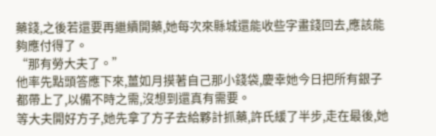藥錢,之後若還要再繼續開藥,她每次來縣城還能收些字畫錢回去,應該能夠應付得了。
“那有勞大夫了。”
他率先點頭答應下來,薑如月摸著自己那小錢袋,慶幸她今日把所有銀子都帶上了,以備不時之需,沒想到還真有需要。
等大夫開好方子,她先拿了方子去給夥計抓藥,許氏緩了半步,走在最後,她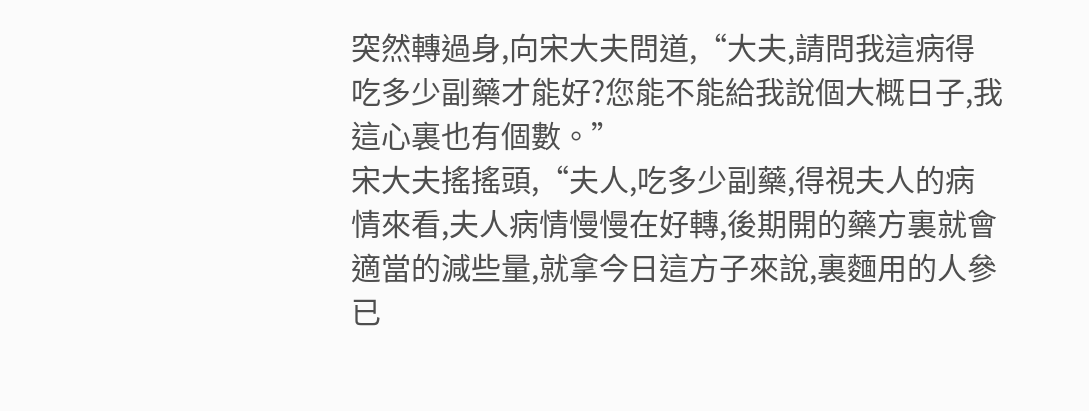突然轉過身,向宋大夫問道,“大夫,請問我這病得吃多少副藥才能好?您能不能給我說個大概日子,我這心裏也有個數。”
宋大夫搖搖頭,“夫人,吃多少副藥,得視夫人的病情來看,夫人病情慢慢在好轉,後期開的藥方裏就會適當的減些量,就拿今日這方子來說,裏麵用的人參已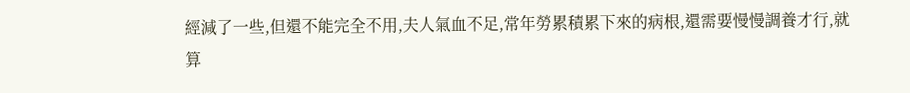經減了一些,但還不能完全不用,夫人氣血不足,常年勞累積累下來的病根,還需要慢慢調養才行,就算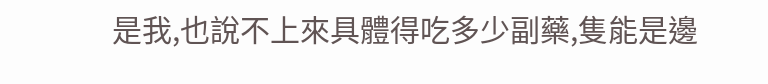是我,也說不上來具體得吃多少副藥,隻能是邊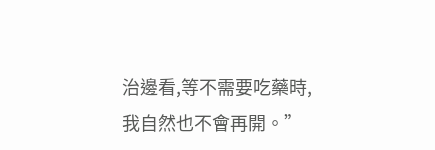治邊看,等不需要吃藥時,我自然也不會再開。”